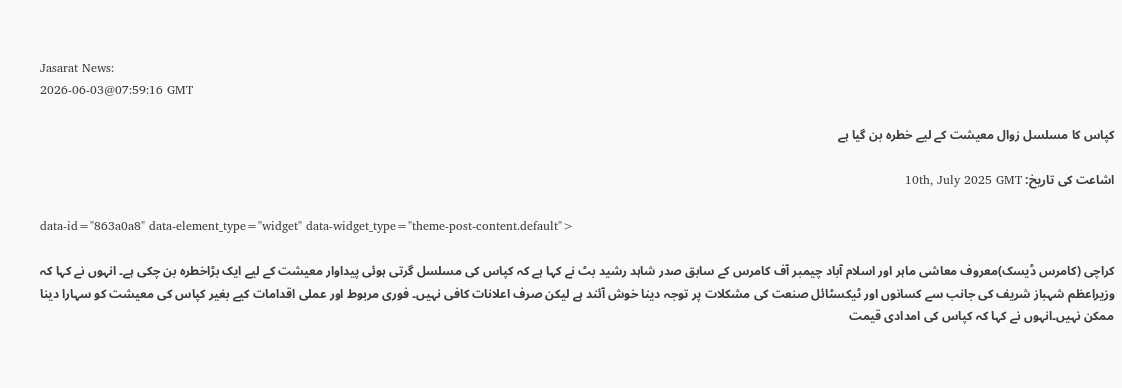Jasarat News:
2026-06-03@07:59:16 GMT

کپاس کا مسلسل زوال معیشت کے لیے خطرہ بن گیا ہے

اشاعت کی تاریخ: 10th, July 2025 GMT

data-id="863a0a8" data-element_type="widget" data-widget_type="theme-post-content.default">

کراچی (کامرس ڈیسک)معروف معاشی ماہر اور اسلام آباد چیمبر آف کامرس کے سابق صدر شاہد رشید بٹ نے کہا ہے کہ کپاس کی مسلسل گرتی ہوئی پیداوار معیشت کے لیے ایک بڑاخطرہ بن چکی ہے۔ انہوں نے کہا کہ وزیراعظم شہباز شریف کی جانب سے کسانوں اور ٹیکسٹائل صنعت کی مشکلات پر توجہ دینا خوش آئند ہے لیکن صرف اعلانات کافی نہیں۔ فوری مربوط اور عملی اقدامات کیے بغیر کپاس کی معیشت کو سہارا دینا ممکن نہیں۔انہوں نے کہا کہ کپاس کی امدادی قیمت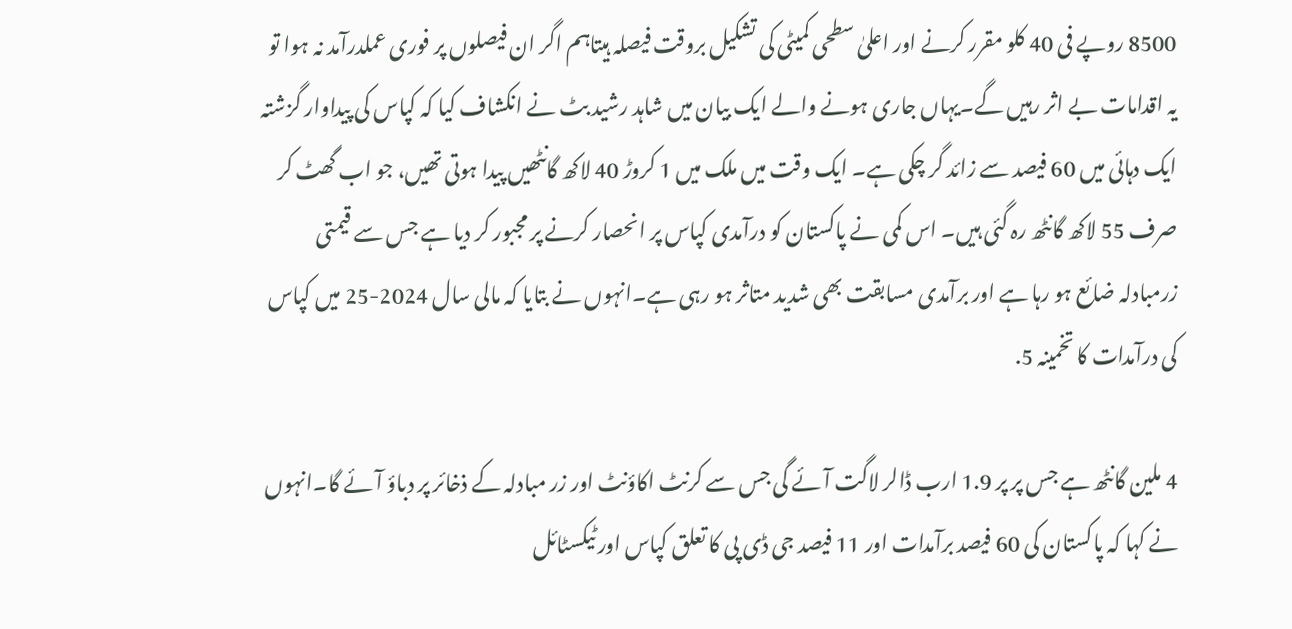8500 روپے فی 40 کلو مقرر کرنے اور اعلیٰ سطحی کمیٹی کی تشکیل بروقت فیصلہ ہیتاہم اگر ان فیصلوں پر فوری عملدرآمد نہ ہوا تو یہ اقدامات بے اثر رہیں گے۔یہاں جاری ہونے والے ایک بیان میں شاہد رشید بٹ نے انکشاف کیا کہ کپاس کی پیداوار گزشتہ ایک دہائی میں 60 فیصد سے زائد گر چکی ہے۔ ایک وقت میں ملک میں 1 کروڑ 40 لاکھ گانٹھیں پیدا ہوتی تھیں، جو اب گھٹ کر صرف 55 لاکھ گانٹھ رہ گئی ہیں۔ اس کمی نے پاکستان کو درآمدی کپاس پر انحصار کرنے پر مجبور کر دیا ہے جس سے قیمتی زرمبادلہ ضائع ہو رہا ہے اور برآمدی مسابقت بھی شدید متاثر ہو رہی ہے۔انہوں نے بتایا کہ مالی سال 2024-25 میں کپاس کی درآمدات کا تخمینہ 5.

4 ملین گانٹھ ہے جس پر پر 1.9 ارب ڈالر لاگت آئے گی جس سے کرنٹ اکاؤنٹ اور زر مبادلہ کے ذخائر پر دباؤ آئے گا۔انہوں نے کہا کہ پاکستان کی 60 فیصد برآمدات اور 11 فیصد جی ڈی پی کا تعلق کپاس اور ٹیکسٹائل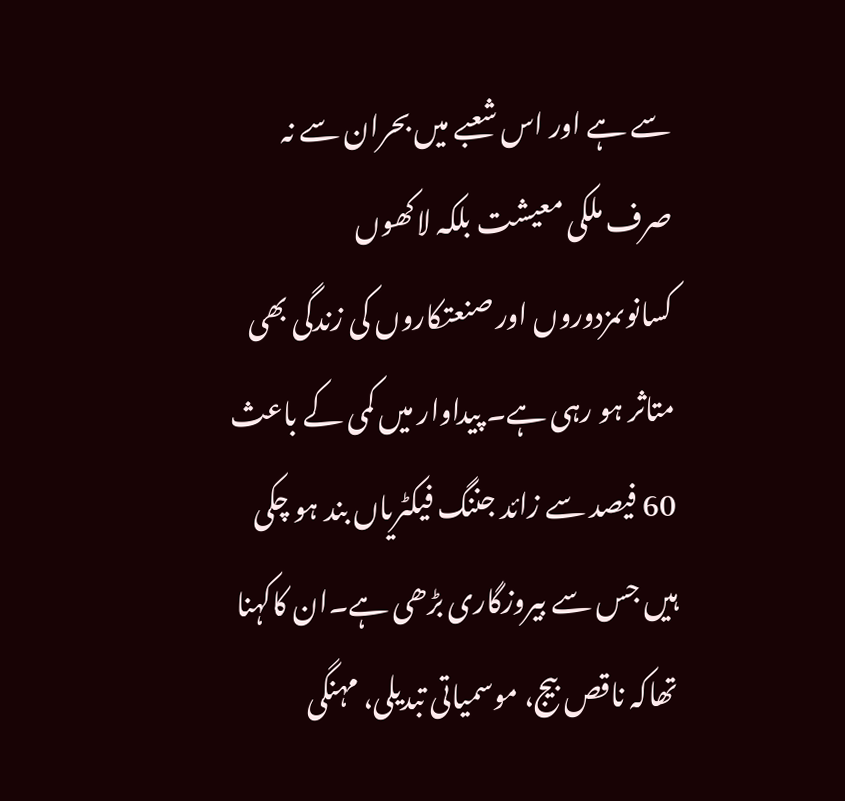سے ہے اور اس شعبے میں بحران سے نہ صرف ملکی معیشت بلکہ لاکھوں کسانوںمزدوروں اور صنعتکاروں کی زندگی بھی متاثر ہو رہی ہے۔ پیداوار میں کمی کے باعث 60 فیصد سے زائد جننگ فیکٹریاں بند ہو چکی ہیں جس سے بیروزگاری بڑھی ہے۔ان کاکہنا تھاکہ ناقص بیج، موسمیاتی تبدیلی، مہنگی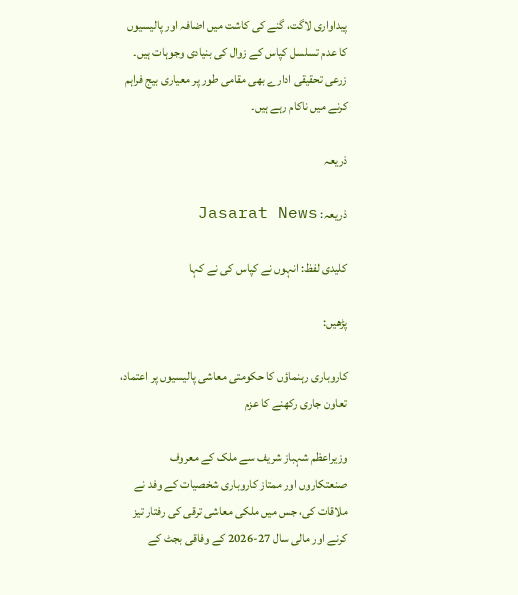پیداواری لاگت، گنے کی کاشت میں اضافہ اور پالیسیوں کا عدم تسلسل کپاس کے زوال کی بنیادی وجوہات ہیں۔ زرعی تحقیقی ادارے بھی مقامی طور پر معیاری بیج فراہم کرنے میں ناکام رہے ہیں۔

ذریعہ

ذریعہ: Jasarat News

کلیدی لفظ: انہوں نے کپاس کی نے کہا

پڑھیں:

کاروباری رہنماؤں کا حکومتی معاشی پالیسیوں پر اعتماد، تعاون جاری رکھنے کا عزم

وزیراعظم شہباز شریف سے ملک کے معروف صنعتکاروں اور ممتاز کاروباری شخصیات کے وفد نے ملاقات کی، جس میں ملکی معاشی ترقی کی رفتار تیز کرنے اور مالی سال 27-2026 کے وفاقی بجٹ کے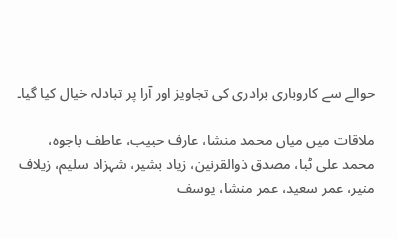حوالے سے کاروباری برادری کی تجاویز اور آرا پر تبادلہ خیال کیا گیا۔

ملاقات میں میاں محمد منشا، عارف حبیب، عاطف باجوہ، محمد علی ٹبا، مصدق ذوالقرنین، زیاد بشیر، شہزاد سلیم، زیلاف منیر، عمر سعید، عمر منشا، یوسف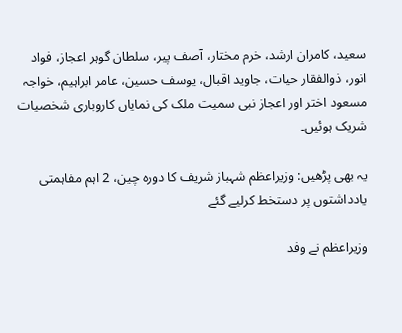سعید، کامران ارشد، خرم مختار، آصف پیر، سلطان گوہر اعجاز، فواد انور، ذوالفقار حیات، جاوید اقبال، یوسف حسین، عامر ابراہیم، خواجہ مسعود اختر اور اعجاز نبی سمیت ملک کی نمایاں کاروباری شخصیات شریک ہوئیں۔

یہ بھی پڑھیں: وزیراعظم شہباز شریف کا دورہ چین، 2 اہم مفاہمتی یادداشتوں پر دستخط کرلیے گئے

وزیراعظم نے وفد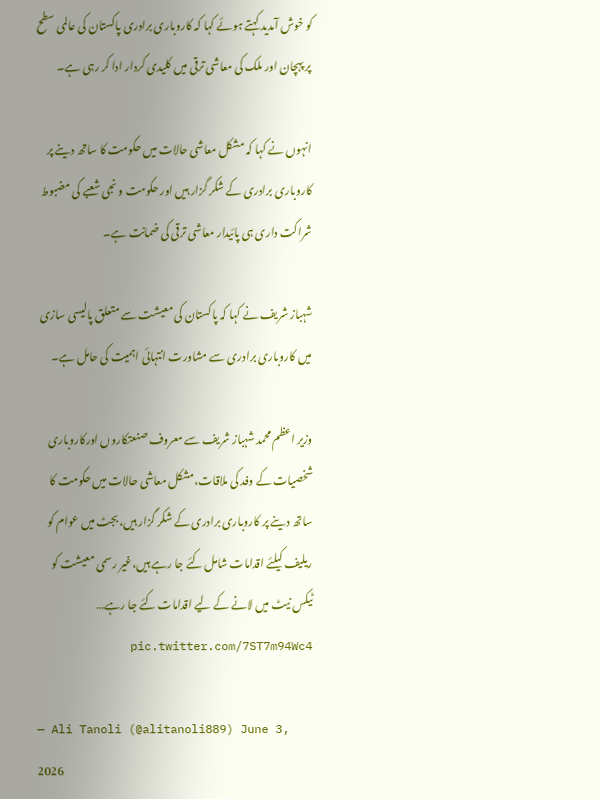کو خوش آمدید کہتے ہوئے کہا کہ کاروباری برادری پاکستان کی عالمی سطح پر پہچان اور ملک کی معاشی ترقی میں کلیدی کردار ادا کر رہی ہے۔

انہوں نے کہا کہ مشکل معاشی حالات میں حکومت کا ساتھ دینے پر کاروباری برادری کے شکر گزار ہیں اور حکومت و نجی شعبے کی مضبوط شراکت داری ہی پائیدار معاشی ترقی کی ضمانت ہے۔

شہباز شریف نے کہا کہ پاکستان کی معیشت سے متعلق پالیسی سازی میں کاروباری برادری سے مشاورت انتہائی اہمیت کی حامل ہے۔

وزیر اعظم محمد شہباز شریف سے معروف صنعتکاروں اورکاروباری شخصیات کے وفد کی ملاقات،مشکل معاشی حالات میں حکومت کا ساتھ دینے پر کاروباری برادری کے شکر گزار ہیں،بجٹ میں عوام کو ریلیف کیلئے اقدامات شامل کئے جا رہے ہیں،غیر رسمی معیشت کو ٹیکس نیٹ میں لانے کے لیے اقدامات کئے جا رہے… pic.twitter.com/7ST7m94Wc4

— Ali Tanoli (@alitanoli889) June 3, 2026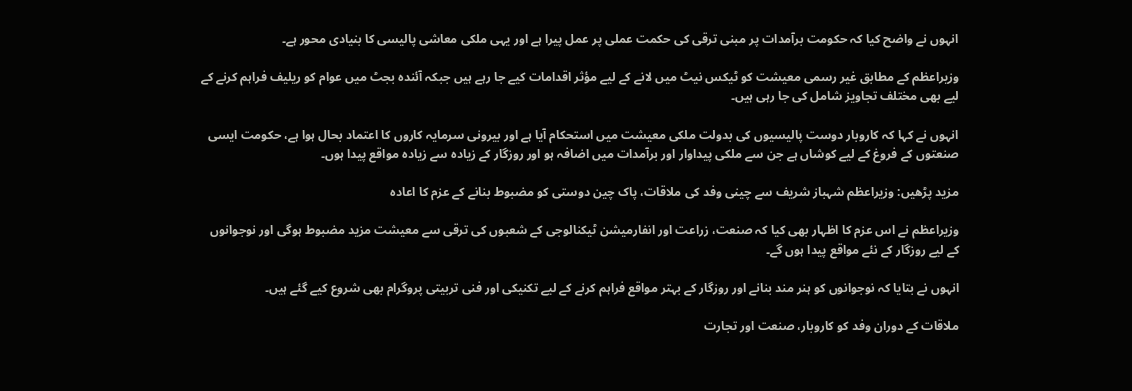انہوں نے واضح کیا کہ حکومت برآمدات پر مبنی ترقی کی حکمت عملی پر عمل پیرا ہے اور یہی ملکی معاشی پالیسی کا بنیادی محور ہے۔

وزیراعظم کے مطابق غیر رسمی معیشت کو ٹیکس نیٹ میں لانے کے لیے مؤثر اقدامات کیے جا رہے ہیں جبکہ آئندہ بجٹ میں عوام کو ریلیف فراہم کرنے کے لیے بھی مختلف تجاویز شامل کی جا رہی ہیں۔

انہوں نے کہا کہ کاروبار دوست پالیسیوں کی بدولت ملکی معیشت میں استحکام آیا ہے اور بیرونی سرمایہ کاروں کا اعتماد بحال ہوا ہے، حکومت ایسی صنعتوں کے فروغ کے لیے کوشاں ہے جن سے ملکی پیداوار اور برآمدات میں اضافہ ہو اور روزگار کے زیادہ سے زیادہ مواقع پیدا ہوں۔

مزید پڑھیں: وزیراعظم شہباز شریف سے چینی وفد کی ملاقات، پاک چین دوستی کو مضبوط بنانے کے عزم کا اعادہ

وزیراعظم نے اس عزم کا اظہار بھی کیا کہ صنعت، زراعت اور انفارمیشن ٹیکنالوجی کے شعبوں کی ترقی سے معیشت مزید مضبوط ہوگی اور نوجوانوں کے لیے روزگار کے نئے مواقع پیدا ہوں گے۔

انہوں نے بتایا کہ نوجوانوں کو ہنر مند بنانے اور روزگار کے بہتر مواقع فراہم کرنے کے لیے تکنیکی اور فنی تربیتی پروگرام بھی شروع کیے گئے ہیں۔

ملاقات کے دوران وفد کو کاروبار، صنعت اور تجارت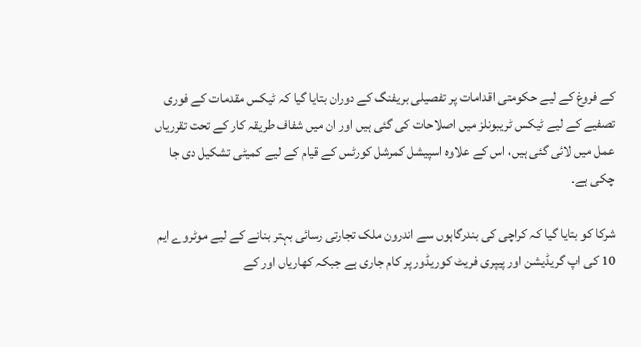کے فروغ کے لیے حکومتی اقدامات پر تفصیلی بریفنگ کے دوران بتایا گیا کہ ٹیکس مقدمات کے فوری تصفیے کے لیے ٹیکس ٹریبونلز میں اصلاحات کی گئی ہیں اور ان میں شفاف طریقہ کار کے تحت تقرریاں عمل میں لائی گئی ہیں، اس کے علاوہ اسپیشل کمرشل کورٹس کے قیام کے لیے کمیٹی تشکیل دی جا چکی ہے۔

شرکا کو بتایا گیا کہ کراچی کی بندرگاہوں سے اندرون ملک تجارتی رسائی بہتر بنانے کے لیے موٹروے ایم 10 کی اپ گریڈیشن اور پیپری فریٹ کوریڈور پر کام جاری ہے جبکہ کھاریاں اور کے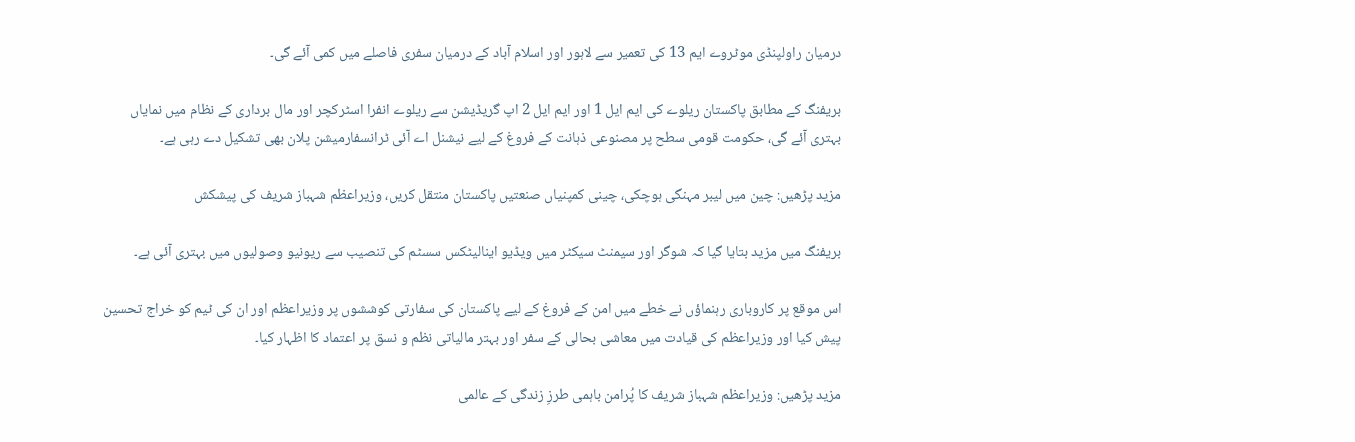درمیان راولپنڈی موٹروے ایم 13 کی تعمیر سے لاہور اور اسلام آباد کے درمیان سفری فاصلے میں کمی آئے گی۔

بریفنگ کے مطابق پاکستان ریلوے کی ایم ایل 1 اور ایم ایل 2 اپ گریڈیشن سے ریلوے انفرا اسٹرکچر اور مال برداری کے نظام میں نمایاں بہتری آئے گی، حکومت قومی سطح پر مصنوعی ذہانت کے فروغ کے لیے نیشنل اے آئی ٹرانسفارمیشن پلان بھی تشکیل دے رہی ہے۔

مزید پڑھیں: چین میں لیبر مہنگی ہوچکی، چینی کمپنیاں صنعتیں پاکستان منتقل کریں، وزیراعظم شہباز شریف کی پیشکش

بریفنگ میں مزید بتایا گیا کہ شوگر اور سیمنٹ سیکٹر میں ویڈیو اینالیٹکس سسٹم کی تنصیب سے ریونیو وصولیوں میں بہتری آئی ہے۔

اس موقع پر کاروباری رہنماؤں نے خطے میں امن کے فروغ کے لیے پاکستان کی سفارتی کوششوں پر وزیراعظم اور ان کی ٹیم کو خراج تحسین پیش کیا اور وزیراعظم کی قیادت میں معاشی بحالی کے سفر اور بہتر مالیاتی نظم و نسق پر اعتماد کا اظہار کیا۔

مزید پڑھیں: وزیراعظم شہباز شریف کا پُرامن باہمی طرزِ زندگی کے عالمی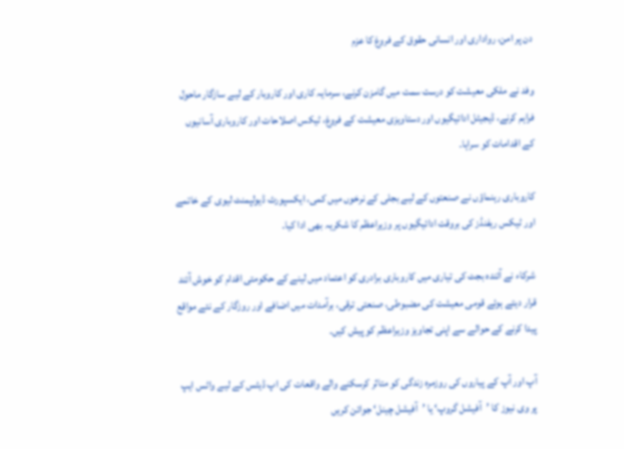دن پر امن، رواداری اور انسانی حقوق کے فروغ کا عزم

وفد نے ملکی معیشت کو درست سمت میں گامزن کرنے، سرمایہ کاری اور کاروبار کے لیے سازگار ماحول فراہم کرنے، ڈیجیٹل ادائیگیوں اور دستاویزی معیشت کے فروغ، ٹیکس اصلاحات اور کاروباری آسانیوں کے اقدامات کو سراہا۔

کاروباری رہنماؤں نے صنعتوں کے لیے بجلی کے نرخوں میں کمی، ایکسپورٹ ڈیولپمنٹ لیوی کے خاتمے اور ٹیکس ریفنڈز کی بروقت ادائیگیوں پر وزیراعظم کا شکریہ بھی ادا کیا۔

شرکاء نے آئندہ بجٹ کی تیاری میں کاروباری برادری کو اعتماد میں لینے کے حکومتی اقدام کو خوش آئند قرار دیتے ہوئے قومی معیشت کی مضبوطی، صنعتی ترقی، برآمدات میں اضافے اور روزگار کے نئے مواقع پیدا کرنے کے حوالے سے اپنی تجاویز وزیراعظم کو پیش کیں۔

آپ اور آپ کے پیاروں کی روزمرہ زندگی کو متاثر کرسکنے والے واقعات کی اپ ڈیٹس کے لیے واٹس ایپ پر وی نیوز کا ’آفیشل گروپ‘ یا ’آفیشل چینل‘ جوائن کریں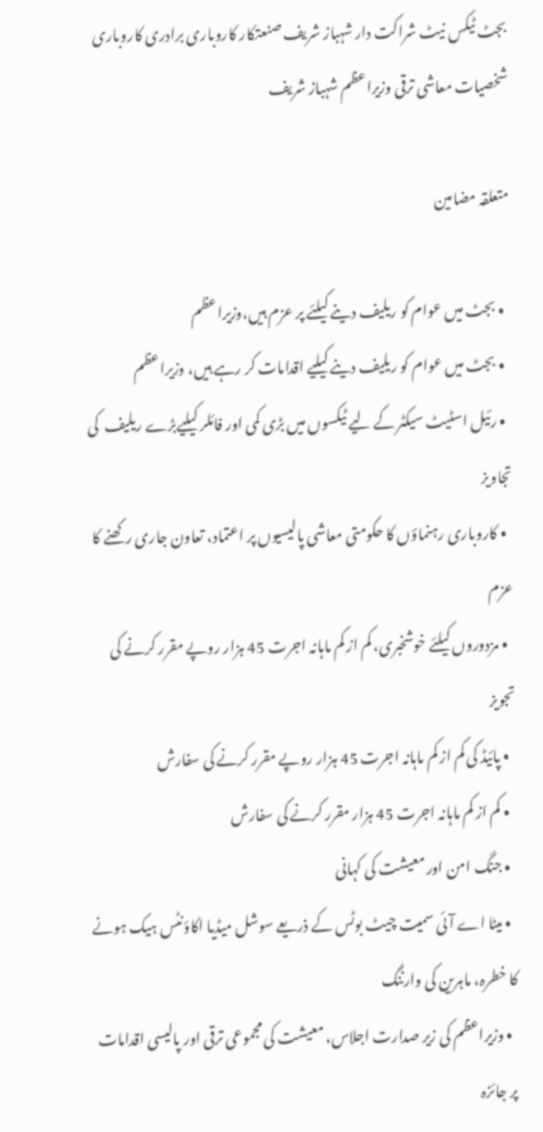بجٹ ٹیکس نیٹ شراکت دار شہباز شریف صنعتکار کاروباری برادری کاروباری شخصیات معاشی ترقی وزیراعظم شہباز شریف

متعلقہ مضامین

  • بجٹ میں عوام کو ریلیف دینے کیلئے پر عزم ہیں،وزیراعظم
  • بجٹ میں عوام کو ریلیف دینے کیلیے اقدامات کر رہے ہیں، وزیراعظم
  • رئیل اسٹیٹ سیکٹر کے لیے ٹیکسوں میں بڑی کمی اور فائلر کیلیےبڑے ریلیف  کی تجاویز
  • کاروباری رہنماؤں کا حکومتی معاشی پالیسیوں پر اعتماد، تعاون جاری رکھنے کا عزم
  • مزدوروں کیلئے خوشخبری، کم از کم ماہانہ اجرت 45 ہزار روپے مقرر کرنے کی تجویز
  • پائیڈ کی کم از کم ماہانہ اجرت 45 ہزار روپے مقرر کرنے کی سفارش
  • کم از کم ماہانہ اجرت 45 ہزار مقرر کرنے کی سفارش
  • جنگ امن اور معیشت کی کہانی
  • میٹا اے آئی سمیت چیٹ بوٹس کے ذریعے سوشل میڈیا اکاؤنٹس ہیک ہونے کا خطرہ، ماہرین کی وارننگ
  • وزیراعظم کی زیر صدارت اجلاس، معیشت کی مجموعی ترقی اور پالیسی اقدامات پر جائزہ